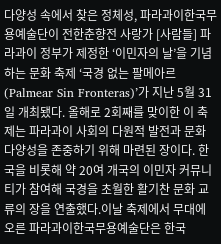다양성 속에서 찾은 정체성, 파라과이한국무용예술단이 전한춘향전 사랑가 [사람들] 파라과이 정부가 제정한 ‘이민자의 날’을 기념하는 문화 축제 ‘국경 없는 팔메아르(Palmear Sin Fronteras)’가 지난 5월 31일 개최됐다. 올해로 2회째를 맞이한 이 축제는 파라과이 사회의 다원적 발전과 문화 다양성을 존중하기 위해 마련된 장이다. 한국을 비롯해 약 20여 개국의 이민자 커뮤니티가 참여해 국경을 초월한 활기찬 문화 교류의 장을 연출했다.이날 축제에서 무대에 오른 파라과이한국무용예술단은 한국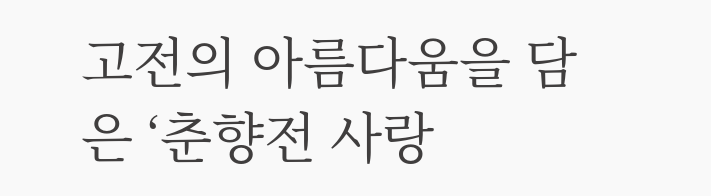고전의 아름다움을 담은 ‘춘향전 사랑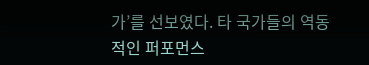가’를 선보였다. 타 국가들의 역동적인 퍼포먼스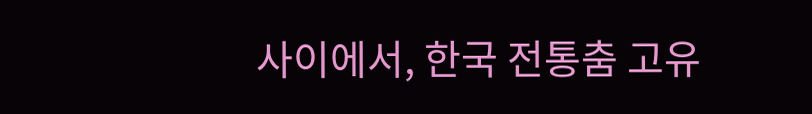사이에서, 한국 전통춤 고유